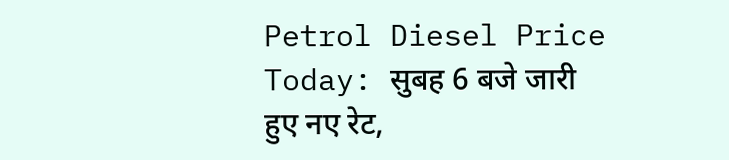Petrol Diesel Price Today: सुबह 6 बजे जारी हुए नए रेट,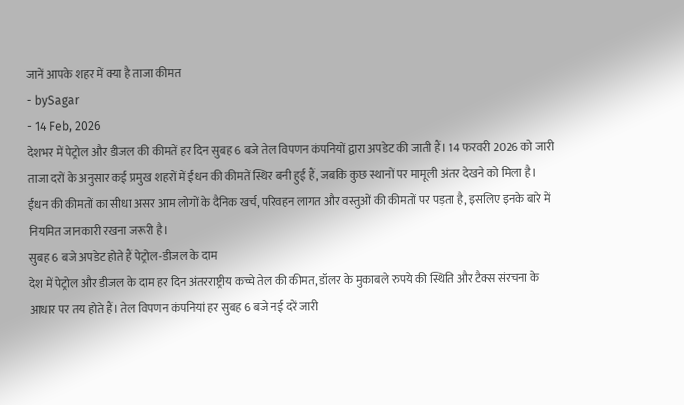जानें आपके शहर में क्या है ताजा कीमत
- bySagar
- 14 Feb, 2026
देशभर में पेट्रोल और डीजल की कीमतें हर दिन सुबह 6 बजे तेल विपणन कंपनियों द्वारा अपडेट की जाती हैं। 14 फरवरी 2026 को जारी ताजा दरों के अनुसार कई प्रमुख शहरों में ईंधन की कीमतें स्थिर बनी हुई हैं, जबकि कुछ स्थानों पर मामूली अंतर देखने को मिला है। ईंधन की कीमतों का सीधा असर आम लोगों के दैनिक खर्च, परिवहन लागत और वस्तुओं की कीमतों पर पड़ता है, इसलिए इनके बारे में नियमित जानकारी रखना जरूरी है।
सुबह 6 बजे अपडेट होते हैं पेट्रोल-डीजल के दाम
देश में पेट्रोल और डीजल के दाम हर दिन अंतरराष्ट्रीय कच्चे तेल की कीमत, डॉलर के मुकाबले रुपये की स्थिति और टैक्स संरचना के आधार पर तय होते हैं। तेल विपणन कंपनियां हर सुबह 6 बजे नई दरें जारी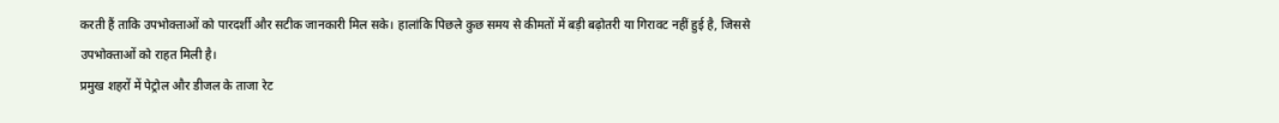करती हैं ताकि उपभोक्ताओं को पारदर्शी और सटीक जानकारी मिल सके। हालांकि पिछले कुछ समय से कीमतों में बड़ी बढ़ोतरी या गिरावट नहीं हुई है, जिससे उपभोक्ताओं को राहत मिली है।
प्रमुख शहरों में पेट्रोल और डीजल के ताजा रेट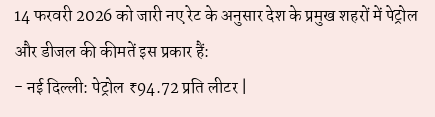14 फरवरी 2026 को जारी नए रेट के अनुसार देश के प्रमुख शहरों में पेट्रोल और डीजल की कीमतें इस प्रकार हैं:
- नई दिल्ली: पेट्रोल ₹94.72 प्रति लीटर |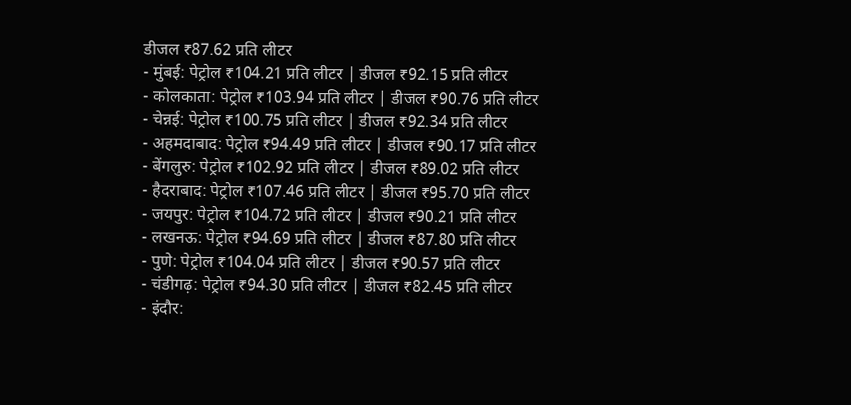डीजल ₹87.62 प्रति लीटर
- मुंबई: पेट्रोल ₹104.21 प्रति लीटर | डीजल ₹92.15 प्रति लीटर
- कोलकाता: पेट्रोल ₹103.94 प्रति लीटर | डीजल ₹90.76 प्रति लीटर
- चेन्नई: पेट्रोल ₹100.75 प्रति लीटर | डीजल ₹92.34 प्रति लीटर
- अहमदाबाद: पेट्रोल ₹94.49 प्रति लीटर | डीजल ₹90.17 प्रति लीटर
- बेंगलुरु: पेट्रोल ₹102.92 प्रति लीटर | डीजल ₹89.02 प्रति लीटर
- हैदराबाद: पेट्रोल ₹107.46 प्रति लीटर | डीजल ₹95.70 प्रति लीटर
- जयपुर: पेट्रोल ₹104.72 प्रति लीटर | डीजल ₹90.21 प्रति लीटर
- लखनऊ: पेट्रोल ₹94.69 प्रति लीटर | डीजल ₹87.80 प्रति लीटर
- पुणे: पेट्रोल ₹104.04 प्रति लीटर | डीजल ₹90.57 प्रति लीटर
- चंडीगढ़: पेट्रोल ₹94.30 प्रति लीटर | डीजल ₹82.45 प्रति लीटर
- इंदौर: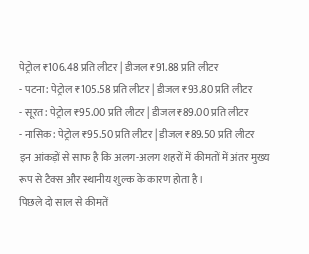पेट्रोल ₹106.48 प्रति लीटर | डीजल ₹91.88 प्रति लीटर
- पटना: पेट्रोल ₹105.58 प्रति लीटर | डीजल ₹93.80 प्रति लीटर
- सूरत: पेट्रोल ₹95.00 प्रति लीटर | डीजल ₹89.00 प्रति लीटर
- नासिक: पेट्रोल ₹95.50 प्रति लीटर | डीजल ₹89.50 प्रति लीटर
इन आंकड़ों से साफ है कि अलग-अलग शहरों में कीमतों में अंतर मुख्य रूप से टैक्स और स्थानीय शुल्क के कारण होता है।
पिछले दो साल से कीमतें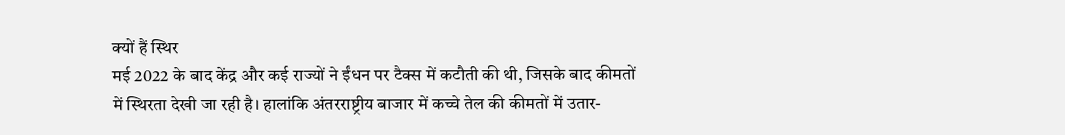क्यों हैं स्थिर
मई 2022 के बाद केंद्र और कई राज्यों ने ईंधन पर टैक्स में कटौती की थी, जिसके बाद कीमतों में स्थिरता देखी जा रही है। हालांकि अंतरराष्ट्रीय बाजार में कच्चे तेल की कीमतों में उतार-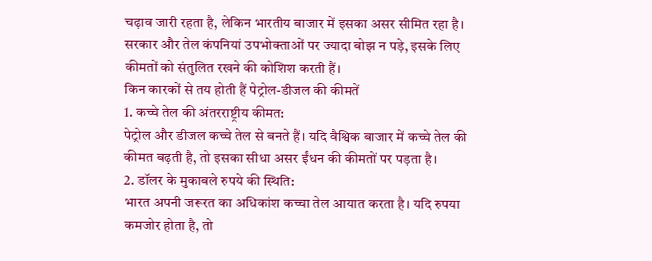चढ़ाव जारी रहता है, लेकिन भारतीय बाजार में इसका असर सीमित रहा है। सरकार और तेल कंपनियां उपभोक्ताओं पर ज्यादा बोझ न पड़े, इसके लिए कीमतों को संतुलित रखने की कोशिश करती हैं।
किन कारकों से तय होती हैं पेट्रोल-डीजल की कीमतें
1. कच्चे तेल की अंतरराष्ट्रीय कीमत:
पेट्रोल और डीजल कच्चे तेल से बनते हैं। यदि वैश्विक बाजार में कच्चे तेल की कीमत बढ़ती है, तो इसका सीधा असर ईंधन की कीमतों पर पड़ता है।
2. डॉलर के मुकाबले रुपये की स्थिति:
भारत अपनी जरूरत का अधिकांश कच्चा तेल आयात करता है। यदि रुपया कमजोर होता है, तो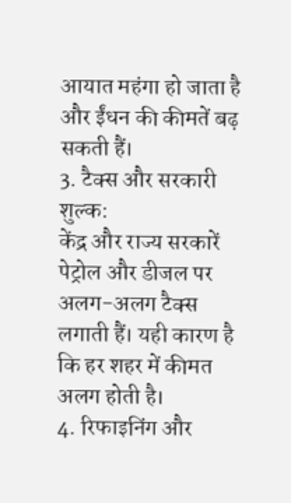आयात महंगा हो जाता है और ईंधन की कीमतें बढ़ सकती हैं।
3. टैक्स और सरकारी शुल्क:
केंद्र और राज्य सरकारें पेट्रोल और डीजल पर अलग-अलग टैक्स लगाती हैं। यही कारण है कि हर शहर में कीमत अलग होती है।
4. रिफाइनिंग और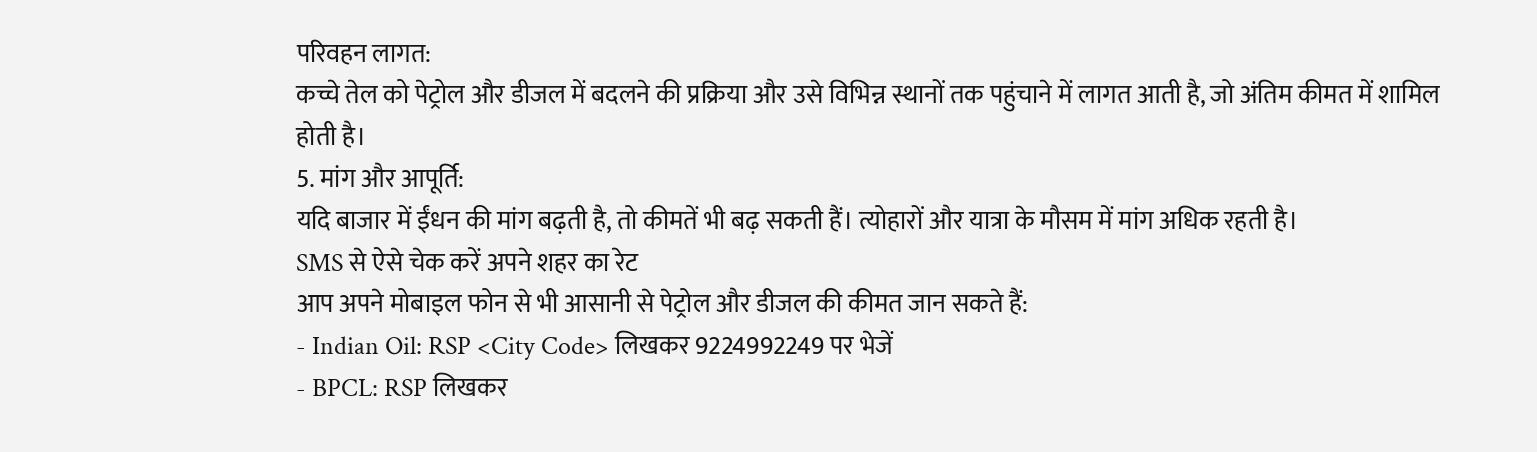परिवहन लागत:
कच्चे तेल को पेट्रोल और डीजल में बदलने की प्रक्रिया और उसे विभिन्न स्थानों तक पहुंचाने में लागत आती है, जो अंतिम कीमत में शामिल होती है।
5. मांग और आपूर्ति:
यदि बाजार में ईंधन की मांग बढ़ती है, तो कीमतें भी बढ़ सकती हैं। त्योहारों और यात्रा के मौसम में मांग अधिक रहती है।
SMS से ऐसे चेक करें अपने शहर का रेट
आप अपने मोबाइल फोन से भी आसानी से पेट्रोल और डीजल की कीमत जान सकते हैं:
- Indian Oil: RSP <City Code> लिखकर 9224992249 पर भेजें
- BPCL: RSP लिखकर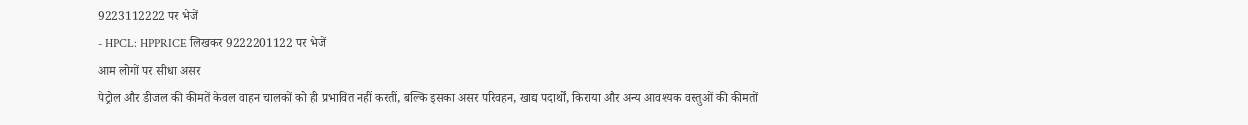9223112222 पर भेजें
- HPCL: HPPRICE लिखकर 9222201122 पर भेजें
आम लोगों पर सीधा असर
पेट्रोल और डीजल की कीमतें केवल वाहन चालकों को ही प्रभावित नहीं करतीं, बल्कि इसका असर परिवहन, खाद्य पदार्थों, किराया और अन्य आवश्यक वस्तुओं की कीमतों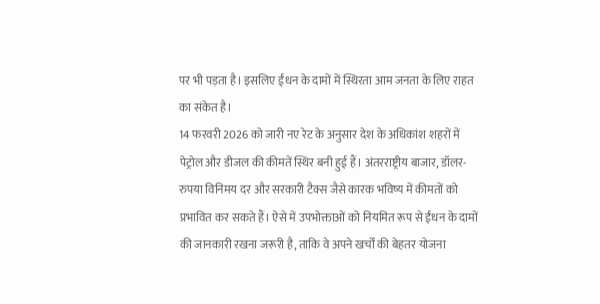पर भी पड़ता है। इसलिए ईंधन के दामों में स्थिरता आम जनता के लिए राहत का संकेत है।
14 फरवरी 2026 को जारी नए रेट के अनुसार देश के अधिकांश शहरों में पेट्रोल और डीजल की कीमतें स्थिर बनी हुई हैं। अंतरराष्ट्रीय बाजार, डॉलर-रुपया विनिमय दर और सरकारी टैक्स जैसे कारक भविष्य में कीमतों को प्रभावित कर सकते हैं। ऐसे में उपभोक्ताओं को नियमित रूप से ईंधन के दामों की जानकारी रखना जरूरी है, ताकि वे अपने खर्चों की बेहतर योजना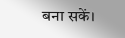बना सकें।